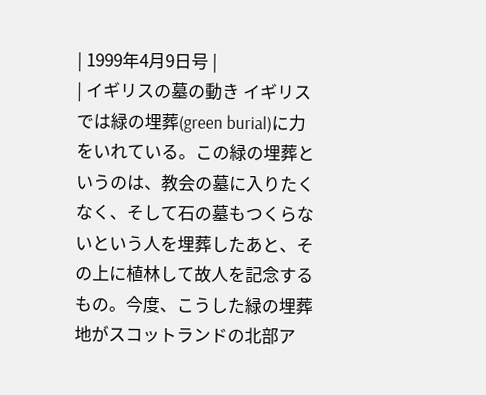| 1999年4月9日号 |
| イギリスの墓の動き イギリスでは緑の埋葬(green burial)に力をいれている。この緑の埋葬というのは、教会の墓に入りたくなく、そして石の墓もつくらないという人を埋葬したあと、その上に植林して故人を記念するもの。今度、こうした緑の埋葬地がスコットランドの北部ア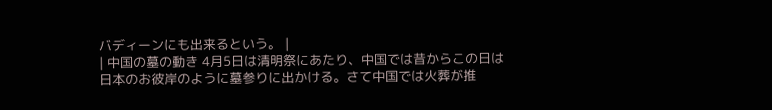バディーンにも出来るという。 |
| 中国の墓の動き 4月5日は清明祭にあたり、中国では昔からこの日は日本のお彼岸のように墓参りに出かける。さて中国では火葬が推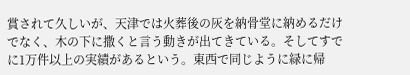賞されて久しいが、天津では火葬後の灰を納骨堂に納めるだけでなく、木の下に撒くと言う動きが出てきている。そしてすでに1万件以上の実績があるという。東西で同じように緑に帰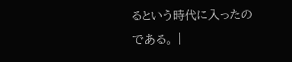るという時代に入ったのである。 |